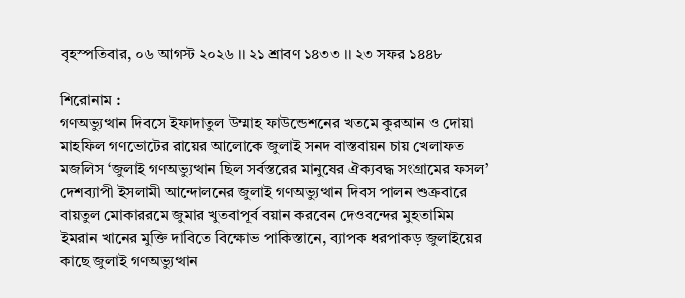বৃহস্পতিবার, ০৬ আগস্ট ২০২৬ ।। ২১ শ্রাবণ ১৪৩৩ ।। ২৩ সফর ১৪৪৮

শিরোনাম :
গণঅভ্যুত্থান দিবসে ইফাদাতুল উম্মাহ ফাউন্ডেশনের খতমে কুরআন ও দোয়া মাহফিল গণভোটের রায়ের আলোকে জুলাই সনদ বাস্তবায়ন চায় খেলাফত মজলিস ‘জুলাই গণঅভ্যুত্থান ছিল সর্বস্তরের মানুষের ঐক্যবদ্ধ সংগ্রামের ফসল’ দেশব্যাপী ইসলামী আন্দোলনের জুলাই গণঅভ্যুত্থান দিবস পালন শুক্রবারে বায়তুল মোকাররমে জুমার খুতবাপূর্ব বয়ান করবেন দেওবন্দের মুহতামিম ইমরান খানের মুক্তি দাবিতে বিক্ষোভ পাকিস্তানে, ব্যাপক ধরপাকড় জুলাইয়ের কাছে জুলাই গণঅভ্যুত্থান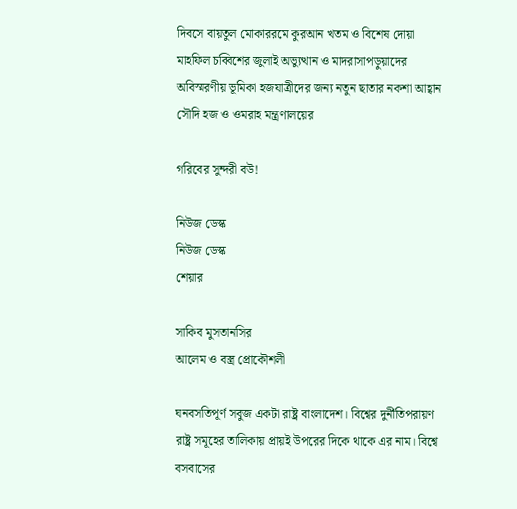দিবসে বায়তুল মোকাররমে কুরআন খতম ও বিশেষ দোয়া মাহফিল চব্বিশের জুলাই অভ্যুত্থান ও মাদরাসাপড়ুয়াদের অবিস্মরণীয় ভূমিকা হজযাত্রীদের জন্য নতুন ছাতার নকশা আহ্বান সৌদি হজ ও ওমরাহ মন্ত্রণালয়ের

গরিবের সুন্দরী বউ!

নিউজ ডেস্ক
নিউজ ডেস্ক
শেয়ার

সাকিব মুসতানসির
আলেম ও বস্ত্র প্রোকৌশলী

ঘনবসতিপূর্ণ সবুজ একটা রাষ্ট্র বাংলাদেশ। বিশ্বের দুর্নীতিপরায়ণ রাষ্ট্র সমূহের তালিকায় প্রায়ই উপরের দিকে থাকে এর নাম। বিশ্বে বসবাসের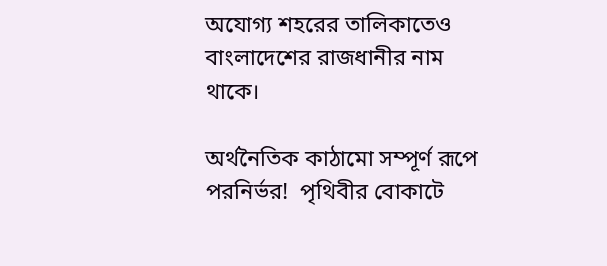অযোগ্য শহরের তালিকাতেও বাংলাদেশের রাজধানীর নাম থাকে।

অর্থনৈতিক কাঠামো সম্পূর্ণ রূপে পরনির্ভর!  পৃথিবীর বোকাটে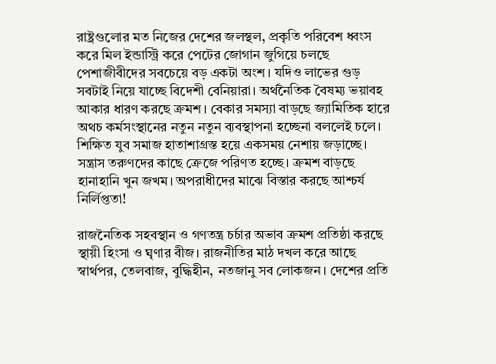রাষ্ট্রগুলোর মত নিজের দেশের জলস্থল, প্রকৃতি পরিবেশ ধ্বংস করে মিল ইন্ডাস্ট্রি করে পেটের জোগান জুগিয়ে চলছে পেশাজীবীদের সবচেয়ে বড় একটা অংশ। যদিও লাভের গুড় সবটাই নিয়ে যাচ্ছে বিদেশী বেনিয়ারা। অর্থনৈতিক বৈষম্য ভয়াবহ আকার ধারণ করছে ক্রমশ। বেকার সমস্যা বাড়ছে জ্যামিতিক হারে অথচ কর্মসংস্থানের নতুন নতুন ব্যবস্থাপনা হচ্ছেনা বললেই চলে। শিক্ষিত যুব সমাজ হাতাশাগ্রস্ত হয়ে একসময় নেশায় জড়াচ্ছে। সন্ত্রাস তরুণদের কাছে ক্রেজে পরিণত হচ্ছে। ক্রমশ বাড়ছে হানাহানি খুন জখম। অপরাধীদের মাঝে বিস্তার করছে আশ্চর্য নির্লিপ্ততা!

রাজনৈতিক সহবস্থান ও গণতন্ত্র চর্চার অভাব ক্রমশ প্রতিষ্ঠা করছে স্থায়ী হিংসা ও ঘৃণার বীজ। রাজনীতির মাঠ দখল করে আছে স্বার্থপর, তেলবাজ, বুদ্ধিহীন, নতজানু সব লোকজন। দেশের প্রতি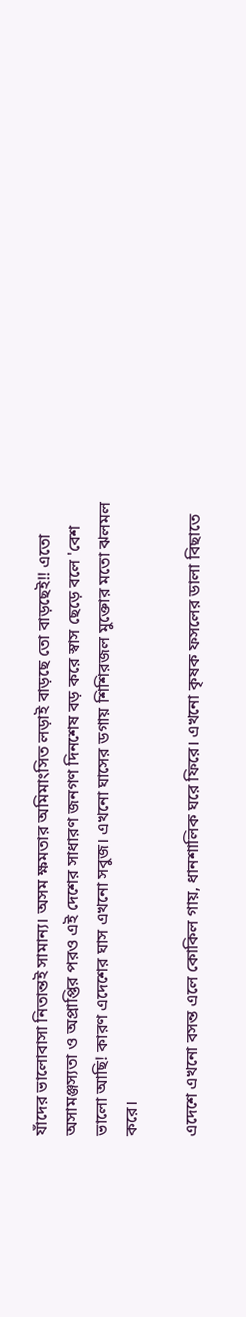যাঁদের ভালোবাসা নিতান্তই সামান্য। অসম ক্ষমতার অমিমাংসিত লড়াই বাড়ছে তো বাড়ছেই!! এতো অসামঞ্জস্যতা ও অপ্রাপ্তির পরও এই দেশের সাধারণ জনগণ দিনশেষ বড় করে স্বাস ছেড়ে বলে 'বেশ ভালো আছি! কারণ এদেশের ঘাস এখনো সবুজ। এখনো ঘাসের ডগায় শিশিরজল মুক্তোর মতো ঝলমল করে।

এদেশে এখনো বসন্ত এলে কোকিল গায়, ধানশালিক ঘরে ফিরে। এখনো কৃষক ফসলের ডালা বিছাতে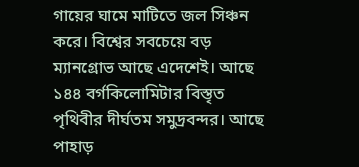গায়ের ঘামে মাটিতে জল সিঞ্চন করে। বিশ্বের সবচেয়ে বড় ম্যানগ্রোভ আছে এদেশেই। আছে ১৪৪ বর্গকিলোমিটার বিস্তৃত পৃথিবীর দীর্ঘতম সমুদ্রবন্দর। আছে পাহাড়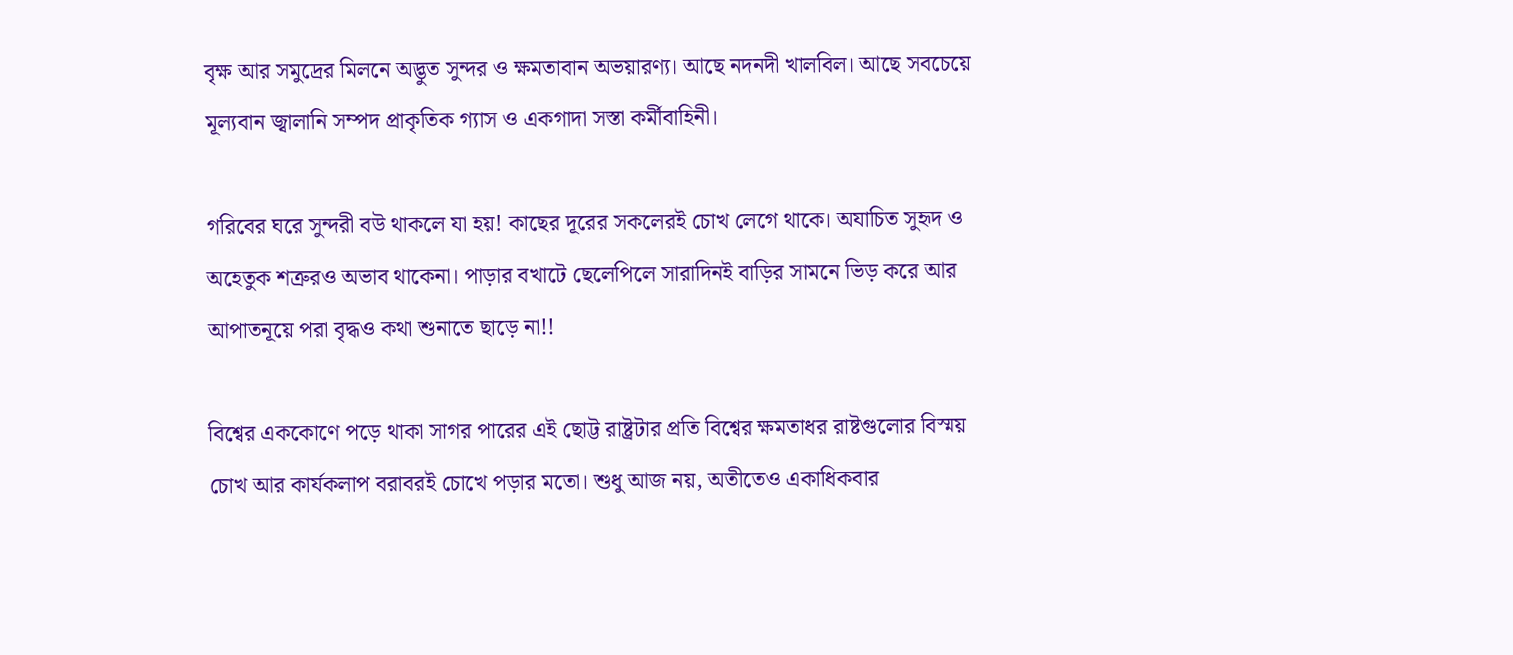বৃক্ষ আর সমুদ্রের মিলনে অদ্ভুত সুন্দর ও ক্ষমতাবান অভয়ারণ্য। আছে নদনদী খালবিল। আছে সবচেয়ে মূল্যবান জ্বালানি সম্পদ প্রাকৃতিক গ্যাস ও একগাদা সস্তা কর্মীবাহিনী।

গরিবের ঘরে সুন্দরী বউ থাকলে যা হয়! কাছের দূরের সকলেরই চোখ লেগে থাকে। অযাচিত সুহৃদ ও অহেতুক শত্রুরও অভাব থাকেনা। পাড়ার বখাটে ছেলেপিলে সারাদিনই বাড়ির সামনে ভিড় করে আর আপাতনূয়ে পরা বৃদ্ধও কথা শুনাতে ছাড়ে না!!

বিশ্বের এককোণে পড়ে থাকা সাগর পারের এই ছোট্ট রাষ্ট্রটার প্রতি বিশ্বের ক্ষমতাধর রাষ্টগুলোর বিস্ময় চোখ আর কার্যকলাপ বরাবরই চোখে পড়ার মতো। শুধু আজ নয়, অতীতেও একাধিকবার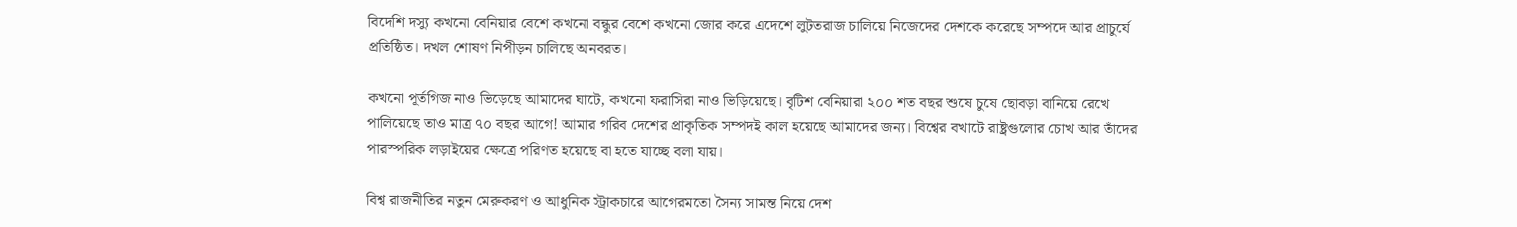বিদেশি দস্যু কখনো বেনিয়ার বেশে কখনো বন্ধুর বেশে কখনো জোর করে এদেশে লুটতরাজ চালিয়ে নিজেদের দেশকে করেছে সম্পদে আর প্রাচুর্যে প্রতিষ্ঠিত। দখল শোষণ নিপীড়ন চালিছে অনবরত।

কখনো পূর্তগিজ নাও ভিড়েছে আমাদের ঘাটে, কখনো ফরাসিরা নাও ভিড়িয়েছে। বৃটিশ বেনিয়ারা ২০০ শত বছর শুষে চুষে ছোবড়া বানিয়ে রেখে পালিয়েছে তাও মাত্র ৭০ বছর আগে! আমার গরিব দেশের প্রাকৃতিক সম্পদই কাল হয়েছে আমাদের জন্য। বিশ্বের বখাটে রাষ্ট্রগুলোর চোখ আর তাঁদের পারস্পরিক লড়াইয়ের ক্ষেত্রে পরিণত হয়েছে বা হতে যাচ্ছে বলা যায়।

বিশ্ব রাজনীতির নতুন মেরুকরণ ও আধুনিক স্ট্রাকচারে আগেরমতো সৈন্য সামন্ত নিয়ে দেশ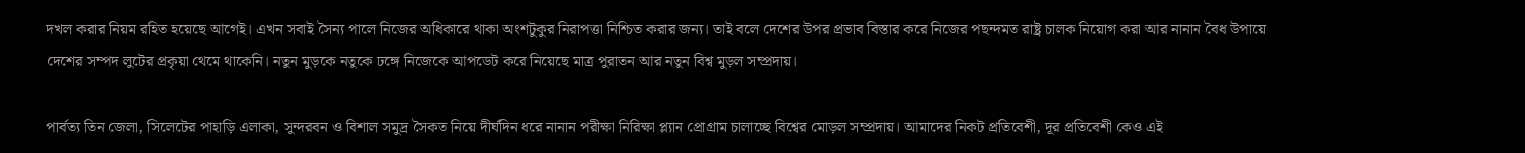দখল করার নিয়ম রহিত হয়েছে আগেই। এখন সবাই সৈন্য পালে নিজের অধিকারে থাকা অংশটুকুর নিরাপত্তা নিশ্চিত করার জন্য। তাই বলে দেশের উপর প্রভাব বিস্তার করে নিজের পছন্দমত রাষ্ট্র চালক নিয়োগ করা আর নানান বৈধ উপায়ে দেশের সম্পদ লুটের প্রকৃয়া থেমে থাকেনি। নতুন মুড়কে নতুকে ঢঙ্গে নিজেকে আপডেট করে নিয়েছে মাত্র পুরাতন আর নতুন বিশ্ব মুড়ল সম্প্রদায়।

পার্বত্য তিন জেলা, সিলেটের পাহাড়ি এলাকা, সুন্দরবন ও বিশাল সমুদ্র সৈকত নিয়ে দীর্ঘদিন ধরে নানান পরীক্ষা নিরিক্ষা প্ল্যান প্রোগ্রাম চালাচ্ছে বিশ্বের মোড়ল সম্প্রদায়। আমাদের নিকট প্রতিবেশী, দূর প্রতিবেশী কেও এই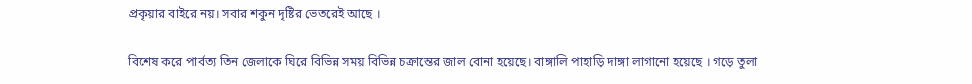প্রকৃয়ার বাইরে নয়। সবার শকুন দৃষ্টির ভেতরেই আছে ।

বিশেষ করে পার্বত্য তিন জেলাকে ঘিরে বিভিন্ন সময় বিভিন্ন চক্রান্তের জাল বোনা হয়েছে। বাঙ্গালি পাহাড়ি দাঙ্গা লাগানো হয়েছে । গড়ে তুলা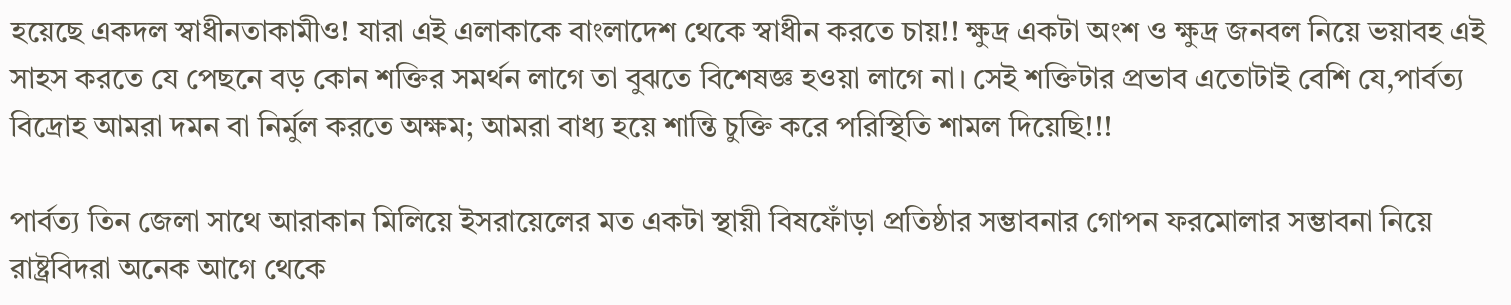হয়েছে একদল স্বাধীনতাকামীও! যারা এই এলাকাকে বাংলাদেশ থেকে স্বাধীন করতে চায়!! ক্ষুদ্র একটা অংশ ও ক্ষুদ্র জনবল নিয়ে ভয়াবহ এই সাহস করতে যে পেছনে বড় কোন শক্তির সমর্থন লাগে তা বুঝতে বিশেষজ্ঞ হওয়া লাগে না। সেই শক্তিটার প্রভাব এতোটাই বেশি যে,পার্বত্য বিদ্রোহ আমরা দমন বা নির্মুল করতে অক্ষম; আমরা বাধ্য হয়ে শান্তি চুক্তি করে পরিস্থিতি শামল দিয়েছি!!!

পার্বত্য তিন জেলা সাথে আরাকান মিলিয়ে ইসরায়েলের মত একটা স্থায়ী বিষফোঁড়া প্রতিষ্ঠার সম্ভাবনার গোপন ফরমোলার সম্ভাবনা নিয়ে রাষ্ট্রবিদরা অনেক আগে থেকে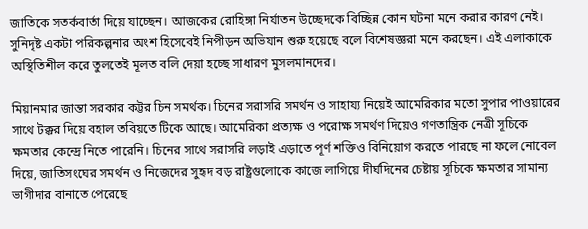জাতিকে সতর্কবার্তা দিয়ে যাচ্ছেন। আজকের রোহিঙ্গা নির্যাতন উচ্ছেদকে বিচ্ছিন্ন কোন ঘটনা মনে করার কারণ নেই। সুনিদৃষ্ট একটা পরিকল্পনার অংশ হিসেবেই নিপীড়ন অভিযান শুরু হয়েছে বলে বিশেষজ্ঞরা মনে করছেন। এই এলাকাকে অস্থিতিশীল করে তুলতেই মূলত বলি দেয়া হচ্ছে সাধারণ মুসলমানদের।

মিয়ানমার জান্তা সরকার কট্টর চিন সমর্থক। চিনের সরাসরি সমর্থন ও সাহায্য নিয়েই আমেরিকার মতো সুপার পাওয়ারের সাথে টক্কর দিয়ে বহাল তবিয়তে টিকে আছে। আমেরিকা প্রত্যক্ষ ও পরোক্ষ সমর্থণ দিয়েও গণতান্ত্রিক নেত্রী সূচিকে ক্ষমতার কেন্দ্রে নিতে পারেনি। চিনের সাথে সরাসরি লড়াই এড়াতে পূর্ণ শক্তিও বিনিয়োগ করতে পারছে না ফলে নোবেল দিয়ে, জাতিসংঘের সমর্থন ও নিজেদের সুহৃদ বড় রাষ্ট্রগুলোকে কাজে লাগিয়ে দীর্ঘদিনের চেষ্টায় সূচিকে ক্ষমতার সামান্য ভাগীদার বানাতে পেরেছে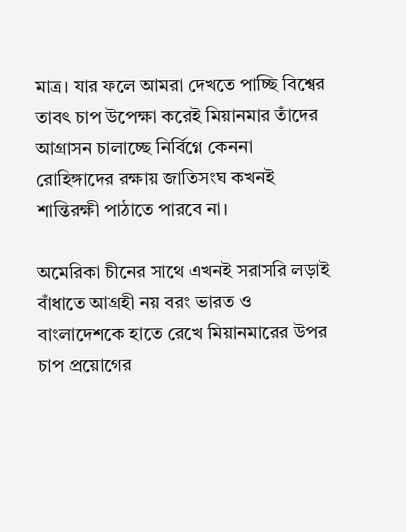মাত্র। যার ফলে আমরা দেখতে পাচ্ছি বিশ্বের তাবৎ চাপ উপেক্ষা করেই মিয়ানমার তাঁদের আগ্রাসন চালাচ্ছে নির্বিগ্নে কেননা রোহিঙ্গাদের রক্ষায় জাতিসংঘ কখনই শান্তিরক্ষী পাঠাতে পারবে না।

অমেরিকা চীনের সাথে এখনই সরাসরি লড়াই বাঁধাতে আগ্রহী নয় বরং ভারত ও বাংলাদেশকে হাতে রেখে মিয়ানমারের উপর চাপ প্রয়োগের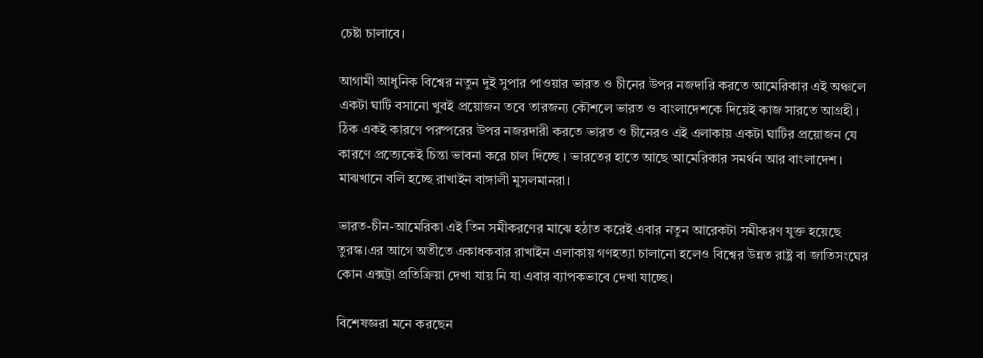চেষ্টা চালাবে।

আগামী আধুনিক বিশ্বের নতুন দুই সুপার পাওয়ার ভারত ও চীনের উপর নজদারি করতে আমেরিকার এই অঞ্চলে একটা ঘাটি বসানো খুবই প্রয়োজন তবে তারজন্য কৌশলে ভারত ও বাংলাদেশকে দিয়েই কাজ সারতে আগ্রহী। ঠিক একই কারণে পরষ্পরের উপর নজরদারী করতে ভারত ও চীনেরও এই এলাকায় একটা ঘাটির প্রয়োজন যে কারণে প্রত্যেকেই চিন্তা ভাবনা করে চাল দিচ্ছে । ভারতের হাতে আছে আমেরিকার সমর্থন আর বাংলাদেশ। মাঝখানে বলি হচ্ছে রাখাইন বাঙ্গালী মুসলমানরা।

ভারত-চীন-আমেরিকা এই তিন সমীকরণের মাঝে হঠাত করেই এবার নতুন আরেকটা সমীকরণ যুক্ত হয়েছে তুরস্ক।এর আগে অতীতে একাধকবার রাখাইন এলাকায় গণহত্যা চালানো হলেও বিশ্বের উন্নত রাষ্ট্র বা জাতিসংঘের কোন এক্সট্রা প্রতিক্রিয়া দেখা যায় নি যা এবার ব্যাপকভাবে দেখা যাচ্ছে।

বিশেষজ্ঞরা মনে করছেন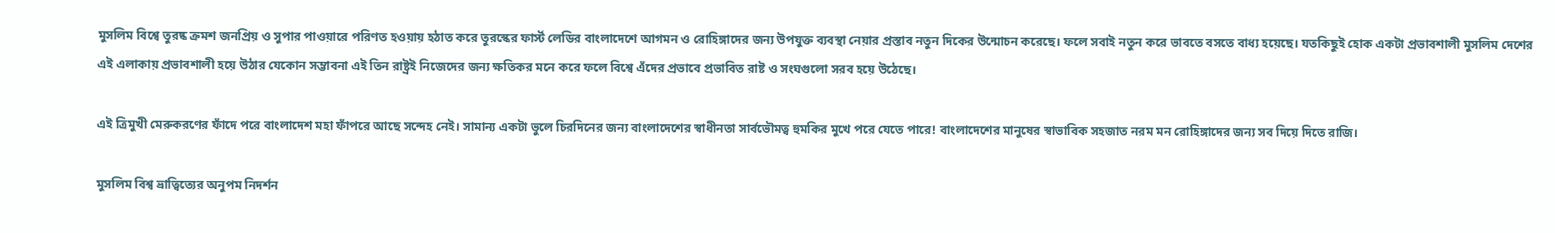মুসলিম বিশ্বে তুরষ্ক ক্রমশ জনপ্রিয় ও সুপার পাওয়ারে পরিণত হওয়ায় হঠাত করে তুরস্কের ফার্স্ট লেডির বাংলাদেশে আগমন ও রোহিঙ্গাদের জন্য উপযুক্ত ব্যবস্থা নেয়ার প্রস্তাব নতুন দিকের উন্মোচন করেছে। ফলে সবাই নতুন করে ভাবতে বসতে বাধ্য হয়েছে। যতকিছুই হোক একটা প্রভাবশালী মুসলিম দেশের এই এলাকায় প্রভাবশালী হয়ে উঠার যেকোন সম্ভাবনা এই তিন রাষ্ট্রই নিজেদের জন্য ক্ষতিকর মনে করে ফলে বিশ্বে এঁদের প্রভাবে প্রভাবিত রাষ্ট ও সংঘগুলো সরব হয়ে উঠেছে।

এই ত্রিমুখী মেরুকরণের ফাঁদে পরে বাংলাদেশ মহা ফাঁপরে আছে সন্দেহ নেই। সামান্য একটা ভুলে চিরদিনের জন্য বাংলাদেশের স্বাধীনতা সার্বভৌমত্ব হুমকির মুখে পরে যেতে পারে! বাংলাদেশের মানুষের স্বাভাবিক সহজাত নরম মন রোহিঙ্গাদের জন্য সব দিয়ে দিতে রাজি।

মুসলিম বিশ্ব ভ্রাত্বিত্যের অনুপম নিদর্শন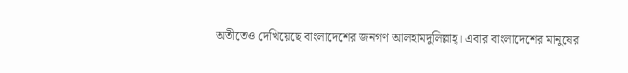অতীতেও দেখিয়েছে বাংলাদেশের জনগণ আলহামদুলিল্লাহ্‌। এবার বাংলাদেশের মানুষের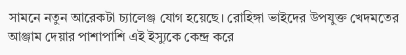সামনে নতুন আরেকটা চ্যালেঞ্জ যোগ হয়েছে। রোহিঙ্গা ভাইদের উপযুক্ত খেদমতের আঞ্জাম দেয়ার পাশাপাশি এই ইস্যুকে কেন্দ্র করে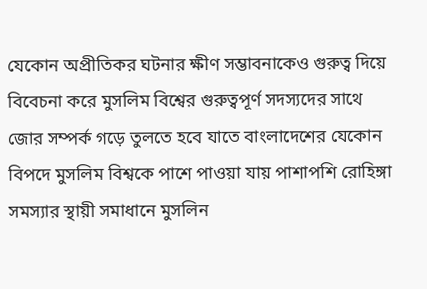যেকোন অপ্রীতিকর ঘটনার ক্ষীণ সম্ভাবনাকেও গুরুত্ব দিয়ে বিবেচনা করে মুসলিম বিশ্বের গুরুত্বপূর্ণ সদস্যদের সাথে জোর সম্পর্ক গড়ে তুলতে হবে যাতে বাংলাদেশের যেকোন বিপদে মুসলিম বিশ্বকে পাশে পাওয়া যায় পাশাপশি রোহিঙ্গা সমস্যার স্থায়ী সমাধানে মুসলিন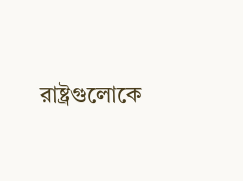রাষ্ট্রগুলোকে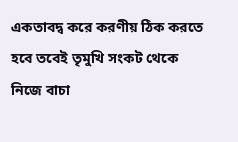একতাবদ্ব করে করণীয় ঠিক করতে হবে তবেই তৃমুখি সংকট থেকে নিজে বাচা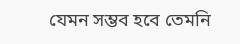যেমন সম্ভব হবে তেমনি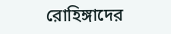রোহিঙ্গাদের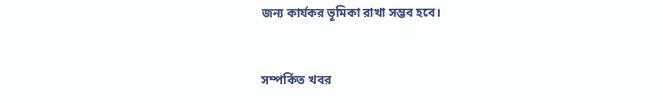জন্য কার্যকর ভূমিকা রাখা সম্ভব হবে।


সম্পর্কিত খবর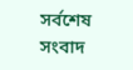সর্বশেষ সংবাদ